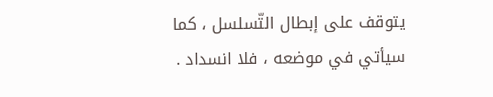يتوقف على إبطال التّسلسل ، كما سيأتي في موضعه ، فلا انسداد .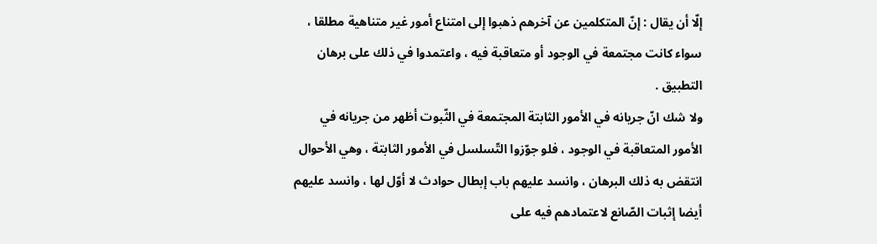إلّا أن يقال : إنّ المتكلمين عن آخرهم ذهبوا إلى امتناع أمور غير متناهية مطلقا ، سواء كانت مجتمعة في الوجود أو متعاقبة فيه ، واعتمدوا في ذلك على برهان التطبيق .
ولا شك انّ جريانه في الأمور الثابتة المجتمعة في الثّبوت أظهر من جريانه في الأمور المتعاقبة في الوجود ، فلو جوّزوا التّسلسل في الأمور الثابتة ، وهي الأحوال انتقض به ذلك البرهان ، وانسد عليهم باب إبطال حوادث لا أوّل لها ، وانسد عليهم أيضا إثبات الصّانع لاعتمادهم فيه على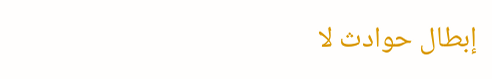إبطال حوادث لا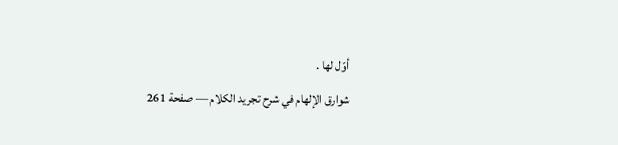أوّل لها .
شوارق الإلهام في شرح تجريد الكلام — صفحة 261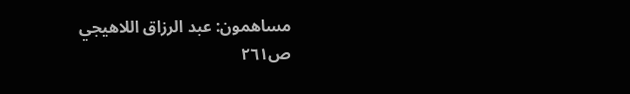مساهمون: عبد الرزاق اللاهيجي
ص٢٦١